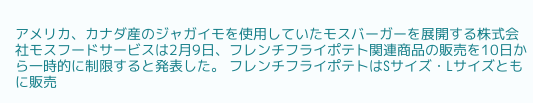アメリカ、カナダ産のジャガイモを使用していたモスバーガーを展開する株式会社モスフードサービスは2月9日、フレンチフライポテト関連商品の販売を10日から一時的に制限すると発表した。 フレンチフライポテトはSサイズ・Lサイズともに販売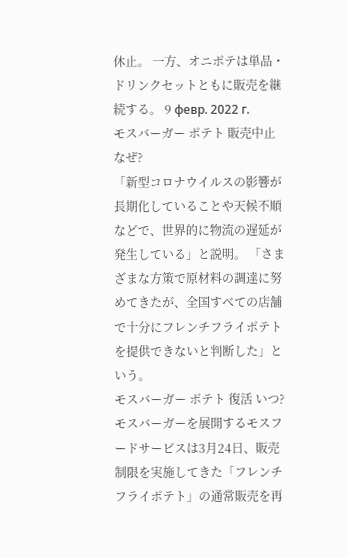休止。 一方、オニポテは単品・ドリンクセットともに販売を継続する。 9 февр. 2022 г.
モスバーガー ポテト 販売中止なぜ?
「新型コロナウイルスの影響が長期化していることや天候不順などで、世界的に物流の遅延が発生している」と説明。 「さまざまな方策で原材料の調達に努めてきたが、全国すべての店舗で十分にフレンチフライポテトを提供できないと判断した」という。
モスバーガー ポテト 復活 いつ?
モスバーガーを展開するモスフードサービスは3月24日、販売制限を実施してきた「フレンチフライポテト」の通常販売を再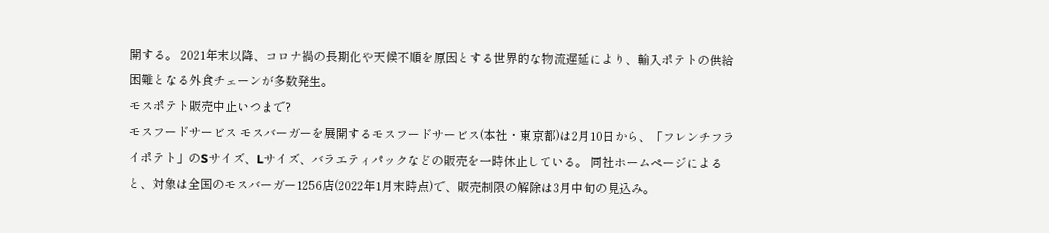開する。 2021年末以降、コロナ禍の長期化や天候不順を原因とする世界的な物流遅延により、輸入ポテトの供給困難となる外食チェーンが多数発生。
モスポテト販売中止いつまで?
モスフードサービス モスバーガーを展開するモスフードサービス(本社・東京都)は2月10日から、「フレンチフライポテト」のSサイズ、Lサイズ、バラエティパックなどの販売を一時休止している。 同社ホームページによると、対象は全国のモスバーガー1256店(2022年1月末時点)で、販売制限の解除は3月中旬の見込み。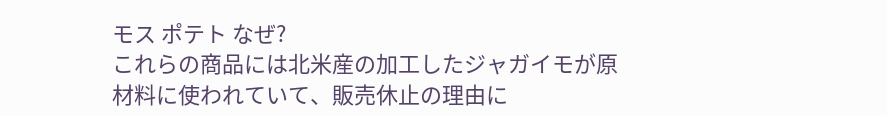モス ポテト なぜ?
これらの商品には北米産の加工したジャガイモが原材料に使われていて、販売休止の理由に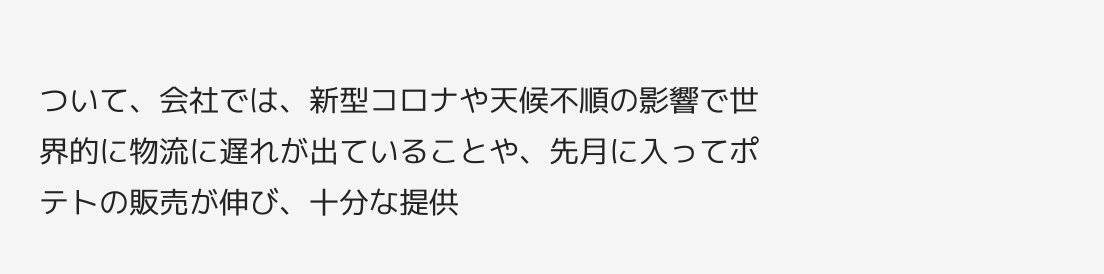ついて、会社では、新型コロナや天候不順の影響で世界的に物流に遅れが出ていることや、先月に入ってポテトの販売が伸び、十分な提供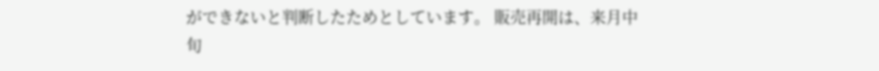ができないと判断したためとしています。 販売再開は、来月中旬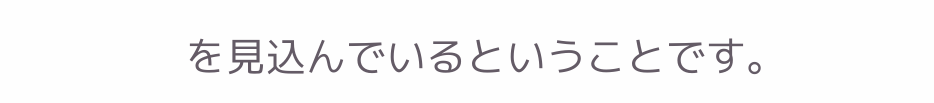を見込んでいるということです。